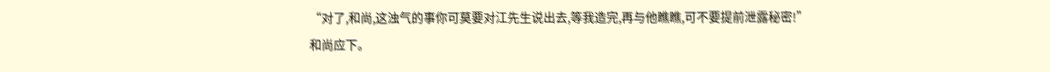“对了,和尚,这浊气的事你可莫要对江先生说出去,等我造完,再与他瞧瞧,可不要提前泄露秘密!”
和尚应下。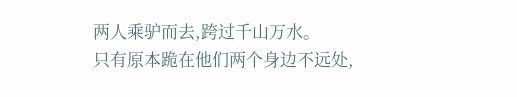两人乘驴而去,跨过千山万水。
只有原本跪在他们两个身边不远处,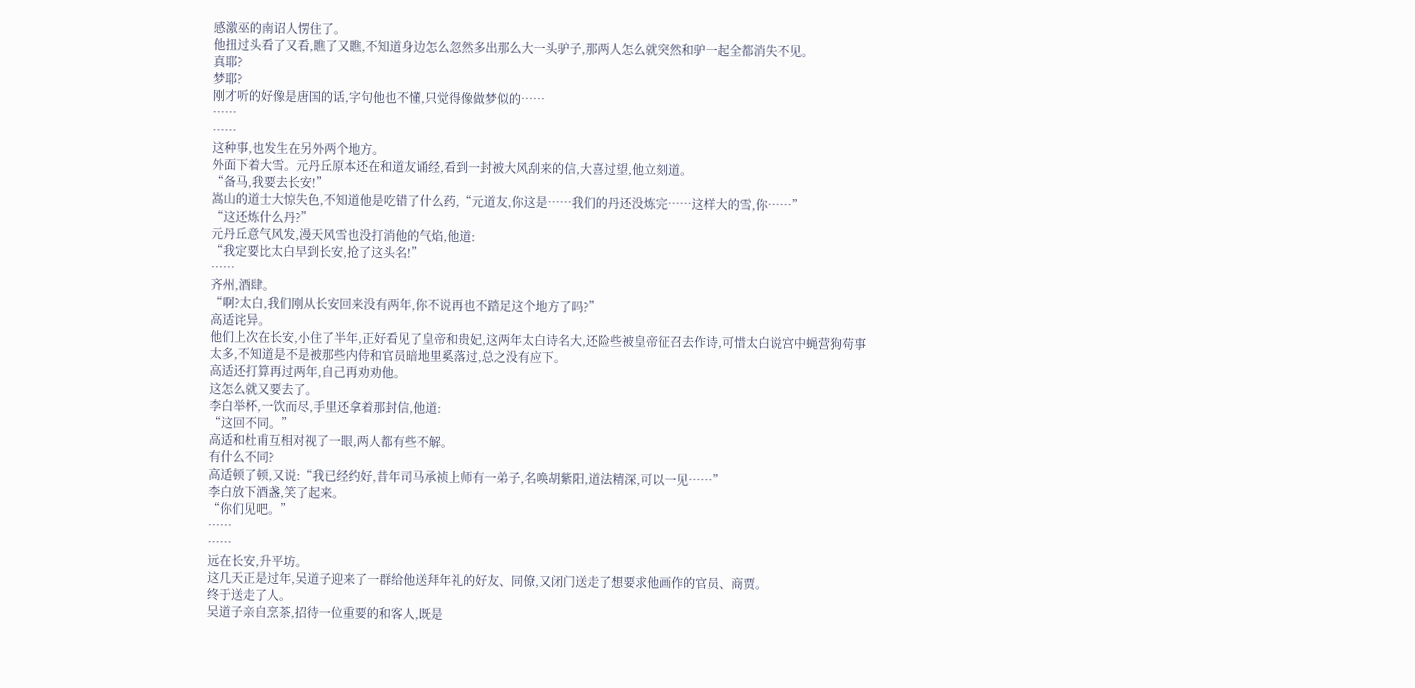感激巫的南诏人愣住了。
他扭过头看了又看,瞧了又瞧,不知道身边怎么忽然多出那么大一头驴子,那两人怎么就突然和驴一起全都消失不见。
真耶?
梦耶?
刚才听的好像是唐国的话,字句他也不懂,只觉得像做梦似的……
……
……
这种事,也发生在另外两个地方。
外面下着大雪。元丹丘原本还在和道友诵经,看到一封被大风刮来的信,大喜过望,他立刻道。
“备马,我要去长安!”
嵩山的道士大惊失色,不知道他是吃错了什么药,“元道友,你这是……我们的丹还没炼完……这样大的雪,你……”
“这还炼什么丹?”
元丹丘意气风发,漫天风雪也没打消他的气焰,他道:
“我定要比太白早到长安,抢了这头名!”
……
齐州,酒肆。
“啊?太白,我们刚从长安回来没有两年,你不说再也不踏足这个地方了吗?”
高适诧异。
他们上次在长安,小住了半年,正好看见了皇帝和贵妃,这两年太白诗名大,还险些被皇帝征召去作诗,可惜太白说宫中蝇营狗苟事太多,不知道是不是被那些内侍和官员暗地里奚落过,总之没有应下。
高适还打算再过两年,自己再劝劝他。
这怎么就又要去了。
李白举杯,一饮而尽,手里还拿着那封信,他道:
“这回不同。”
高适和杜甫互相对视了一眼,两人都有些不解。
有什么不同?
高适顿了顿,又说:“我已经约好,昔年司马承祯上师有一弟子,名唤胡紫阳,道法精深,可以一见……”
李白放下酒盏,笑了起来。
“你们见吧。”
……
……
远在长安,升平坊。
这几天正是过年,吴道子迎来了一群给他送拜年礼的好友、同僚,又闭门送走了想要求他画作的官员、商贾。
终于送走了人。
吴道子亲自烹茶,招待一位重要的和客人,既是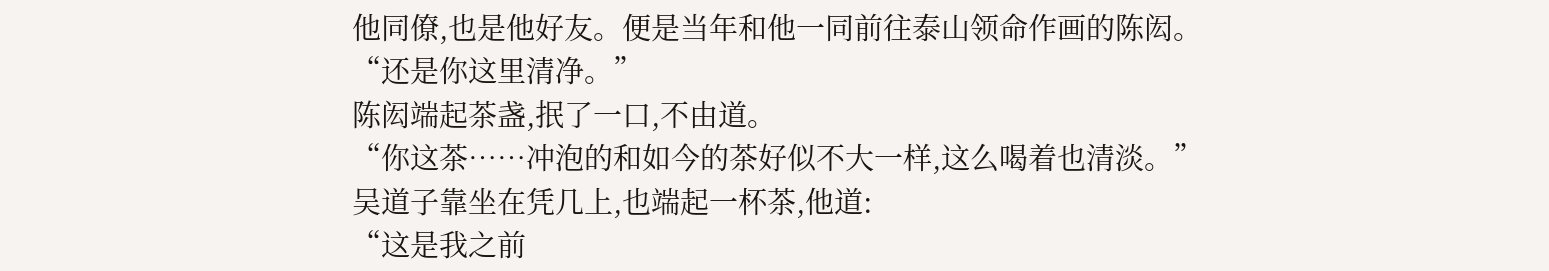他同僚,也是他好友。便是当年和他一同前往泰山领命作画的陈闳。
“还是你这里清净。”
陈闳端起茶盏,抿了一口,不由道。
“你这茶……冲泡的和如今的茶好似不大一样,这么喝着也清淡。”
吴道子靠坐在凭几上,也端起一杯茶,他道:
“这是我之前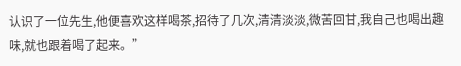认识了一位先生,他便喜欢这样喝茶,招待了几次,清清淡淡,微苦回甘,我自己也喝出趣味,就也跟着喝了起来。”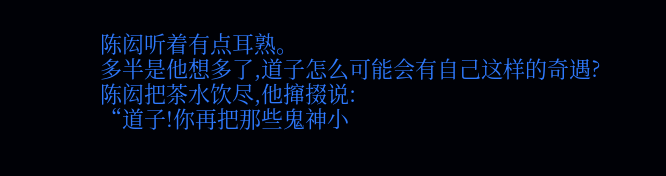陈闳听着有点耳熟。
多半是他想多了,道子怎么可能会有自己这样的奇遇?
陈闳把茶水饮尽,他撺掇说:
“道子!你再把那些鬼神小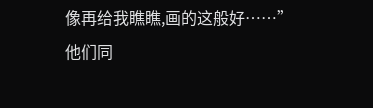像再给我瞧瞧,画的这般好……”
他们同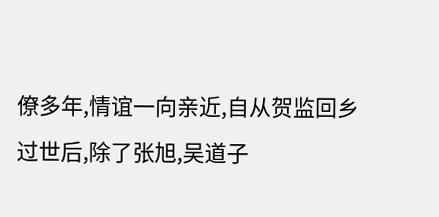僚多年,情谊一向亲近,自从贺监回乡过世后,除了张旭,吴道子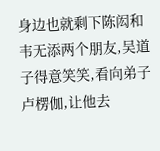身边也就剩下陈闳和韦无添两个朋友,吴道子得意笑笑,看向弟子卢楞伽,让他去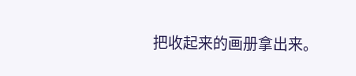把收起来的画册拿出来。